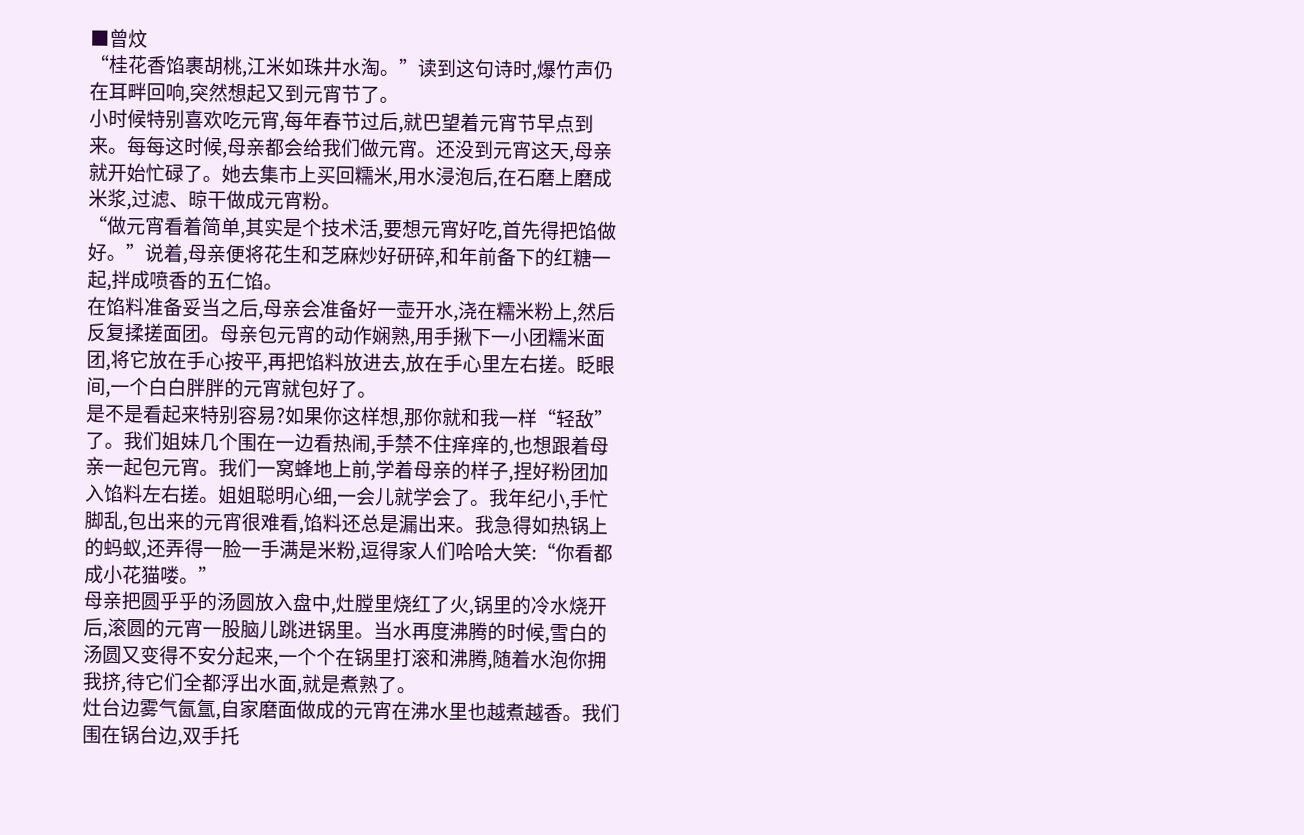■曾炆
“桂花香馅裹胡桃,江米如珠井水淘。”读到这句诗时,爆竹声仍在耳畔回响,突然想起又到元宵节了。
小时候特别喜欢吃元宵,每年春节过后,就巴望着元宵节早点到来。每每这时候,母亲都会给我们做元宵。还没到元宵这天,母亲就开始忙碌了。她去集市上买回糯米,用水浸泡后,在石磨上磨成米浆,过滤、晾干做成元宵粉。
“做元宵看着简单,其实是个技术活,要想元宵好吃,首先得把馅做好。”说着,母亲便将花生和芝麻炒好研碎,和年前备下的红糖一起,拌成喷香的五仁馅。
在馅料准备妥当之后,母亲会准备好一壶开水,浇在糯米粉上,然后反复揉搓面团。母亲包元宵的动作娴熟,用手揪下一小团糯米面团,将它放在手心按平,再把馅料放进去,放在手心里左右搓。眨眼间,一个白白胖胖的元宵就包好了。
是不是看起来特别容易?如果你这样想,那你就和我一样“轻敌”了。我们姐妹几个围在一边看热闹,手禁不住痒痒的,也想跟着母亲一起包元宵。我们一窝蜂地上前,学着母亲的样子,捏好粉团加入馅料左右搓。姐姐聪明心细,一会儿就学会了。我年纪小,手忙脚乱,包出来的元宵很难看,馅料还总是漏出来。我急得如热锅上的蚂蚁,还弄得一脸一手满是米粉,逗得家人们哈哈大笑:“你看都成小花猫喽。”
母亲把圆乎乎的汤圆放入盘中,灶膛里烧红了火,锅里的冷水烧开后,滚圆的元宵一股脑儿跳进锅里。当水再度沸腾的时候,雪白的汤圆又变得不安分起来,一个个在锅里打滚和沸腾,随着水泡你拥我挤,待它们全都浮出水面,就是煮熟了。
灶台边雾气氤氲,自家磨面做成的元宵在沸水里也越煮越香。我们围在锅台边,双手托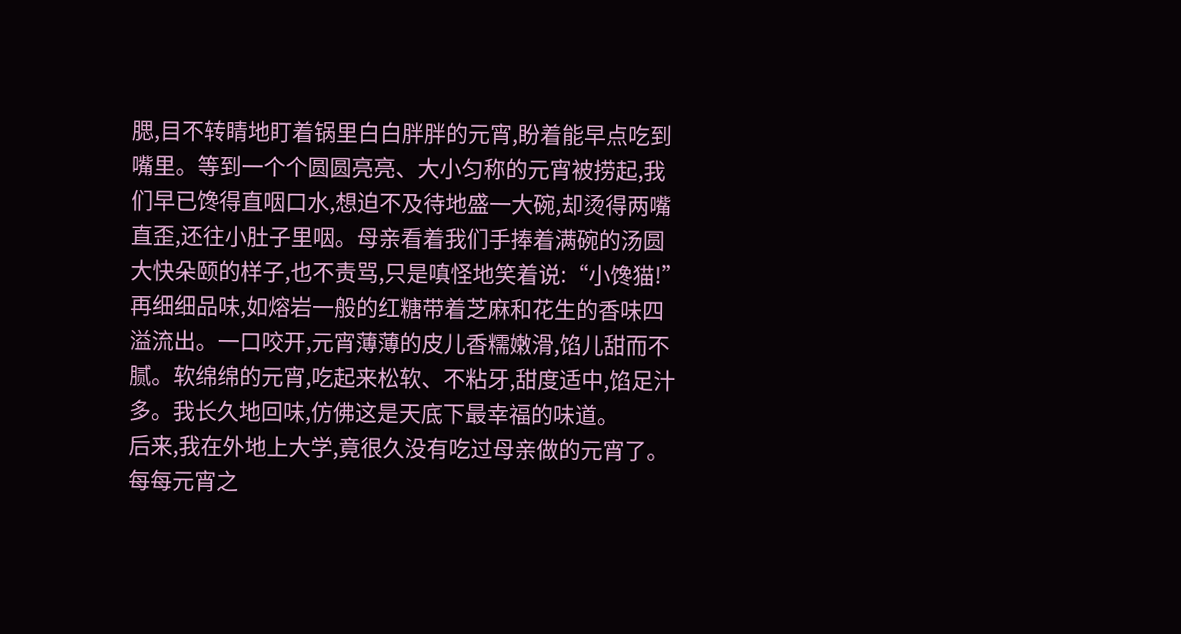腮,目不转睛地盯着锅里白白胖胖的元宵,盼着能早点吃到嘴里。等到一个个圆圆亮亮、大小匀称的元宵被捞起,我们早已馋得直咽口水,想迫不及待地盛一大碗,却烫得两嘴直歪,还往小肚子里咽。母亲看着我们手捧着满碗的汤圆大快朵颐的样子,也不责骂,只是嗔怪地笑着说:“小馋猫!”
再细细品味,如熔岩一般的红糖带着芝麻和花生的香味四溢流出。一口咬开,元宵薄薄的皮儿香糯嫩滑,馅儿甜而不腻。软绵绵的元宵,吃起来松软、不粘牙,甜度适中,馅足汁多。我长久地回味,仿佛这是天底下最幸福的味道。
后来,我在外地上大学,竟很久没有吃过母亲做的元宵了。每每元宵之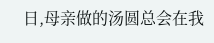日,母亲做的汤圆总会在我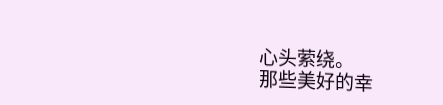心头萦绕。
那些美好的幸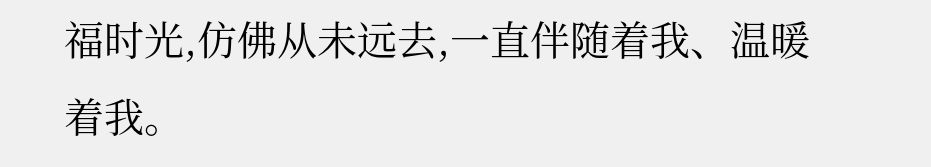福时光,仿佛从未远去,一直伴随着我、温暖着我。